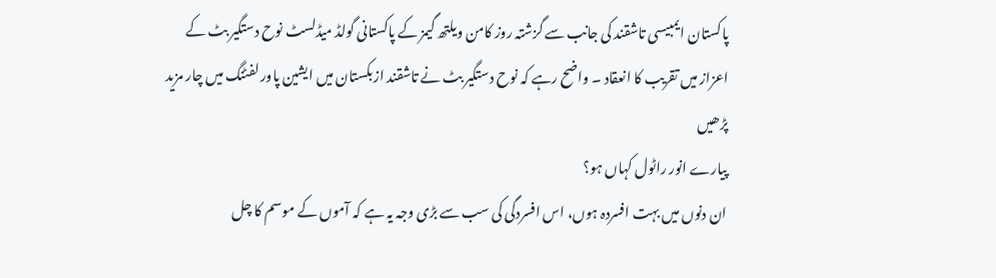پاکستان ایمبیسی تاشقند کی جانب سے گزشتہ روز کامن ویلتھ گیمز کے پاکستانی گولڈ میڈلسٹ نوح دستگیر بٹ کے اعزاز میں تقریب کا انعقاد ۔ واضح رہے کہ نوح دستگیر بٹ نے تاشقند ازبکستان میں ایشین پاور لفٹنگ میں چار مزید پڑھیں
پیارے انور راٹول کہاں ہو؟
ان دنوں میں بہت افسردہ ہوں، اس افسردگی کی سب سے بڑی وجہ یہ ہے کہ آموں کے موسم کا چل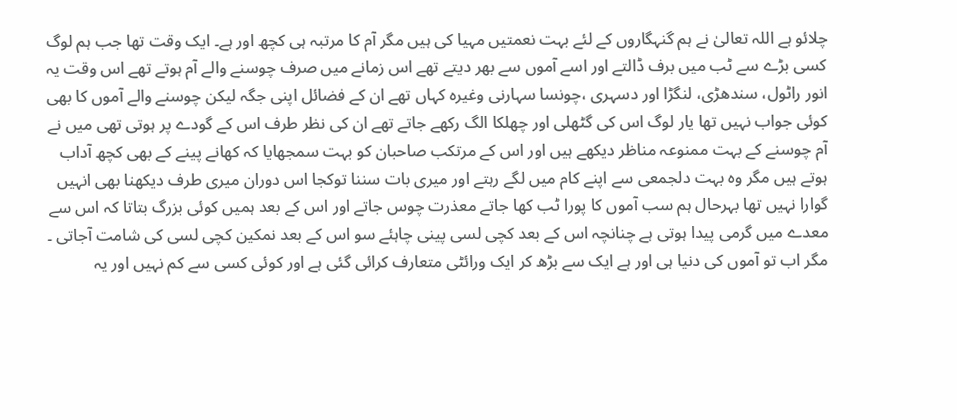چلائو ہے اللہ تعالیٰ نے ہم گنہگاروں کے لئے بہت نعمتیں مہیا کی ہیں مگر آم کا مرتبہ ہی کچھ اور ہے۔ ایک وقت تھا جب ہم لوگ کسی بڑے سے ٹب میں برف ڈالتے اور اسے آموں سے بھر دیتے تھے اس زمانے میں صرف چوسنے والے آم ہوتے تھے اس وقت یہ انور راٹول، سندھڑی، لنگڑا اور دسہری ،چونسا سہارنی وغیرہ کہاں تھے ان کے فضائل اپنی جگہ لیکن چوسنے والے آموں کا بھی کوئی جواب نہیں تھا یار لوگ اس کی گٹھلی اور چھلکا الگ رکھے جاتے تھے ان کی نظر طرف اس کے گودے پر ہوتی تھی میں نے آم چوسنے کے بہت ممنوعہ مناظر دیکھے ہیں اور اس کے مرتکب صاحبان کو بہت سمجھایا کہ کھانے پینے کے بھی کچھ آداب ہوتے ہیں مگر وہ بہت دلجمعی سے اپنے کام میں لگے رہتے اور میری بات سننا توکجا اس دوران میری طرف دیکھنا بھی انہیں گوارا نہیں تھا بہرحال ہم سب آموں کا پورا ٹب کھا جاتے معذرت چوس جاتے اور اس کے بعد ہمیں کوئی بزرگ بتاتا کہ اس سے معدے میں گرمی پیدا ہوتی ہے چنانچہ اس کے بعد کچی لسی پینی چاہئے سو اس کے بعد نمکین کچی لسی کی شامت آجاتی ۔
مگر اب تو آموں کی دنیا ہی اور ہے ایک سے بڑھ کر ایک ورائٹی متعارف کرائی گئی ہے اور کوئی کسی سے کم نہیں اور یہ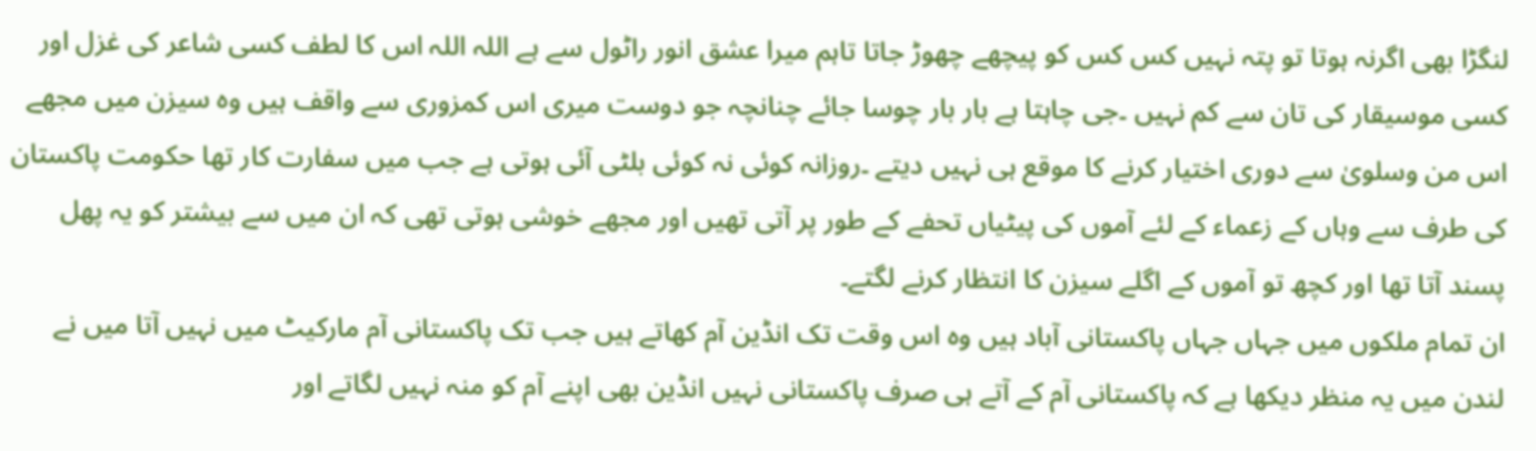لنگڑا بھی اگرنہ ہوتا تو پتہ نہیں کس کس کو پیچھے چھوڑ جاتا تاہم میرا عشق انور راٹول سے ہے اللہ اللہ اس کا لطف کسی شاعر کی غزل اور کسی موسیقار کی تان سے کم نہیں ۔جی چاہتا ہے بار بار چوسا جائے چنانچہ جو دوست میری اس کمزوری سے واقف ہیں وہ سیزن میں مجھے اس من وسلویٰ سے دوری اختیار کرنے کا موقع ہی نہیں دیتے ۔روزانہ کوئی نہ کوئی بلٹی آئی ہوتی ہے جب میں سفارت کار تھا حکومت پاکستان کی طرف سے وہاں کے زعماء کے لئے آموں کی پیٹیاں تحفے کے طور پر آتی تھیں اور مجھے خوشی ہوتی تھی کہ ان میں سے بیشتر کو یہ پھل پسند آتا تھا اور کچھ تو آموں کے اگلے سیزن کا انتظار کرنے لگتے۔
ان تمام ملکوں میں جہاں جہاں پاکستانی آباد ہیں وہ اس وقت تک انڈین آم کھاتے ہیں جب تک پاکستانی آم مارکیٹ میں نہیں آتا میں نے لندن میں یہ منظر دیکھا ہے کہ پاکستانی آم کے آتے ہی صرف پاکستانی نہیں انڈین بھی اپنے آم کو منہ نہیں لگاتے اور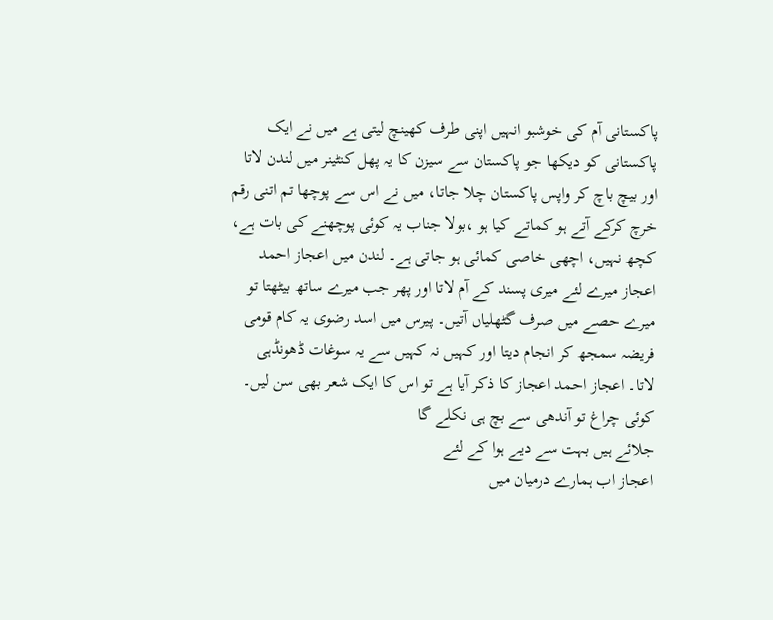پاکستانی آم کی خوشبو انہیں اپنی طرف کھینچ لیتی ہے میں نے ایک پاکستانی کو دیکھا جو پاکستان سے سیزن کا یہ پھل کنٹینر میں لندن لاتا اور بیچ باچ کر واپس پاکستان چلا جاتا، میں نے اس سے پوچھا تم اتنی رقم خرچ کرکے آتے ہو کماتے کیا ہو ،بولا جناب یہ کوئی پوچھنے کی بات ہے، کچھ نہیں، اچھی خاصی کمائی ہو جاتی ہے۔ لندن میں اعجاز احمد اعجاز میرے لئے میری پسند کے آم لاتا اور پھر جب میرے ساتھ بیٹھتا تو میرے حصے میں صرف گٹھلیاں آتیں۔ پیرس میں اسد رضوی یہ کام قومی فریضہ سمجھ کر انجام دیتا اور کہیں نہ کہیں سے یہ سوغات ڈھونڈہی لاتا۔ اعجاز احمد اعجاز کا ذکر آیا ہے تو اس کا ایک شعر بھی سن لیں۔
کوئی چراغ تو آندھی سے بچ ہی نکلے گا
جلائے ہیں بہت سے دیے ہوا کے لئے
اعجاز اب ہمارے درمیان میں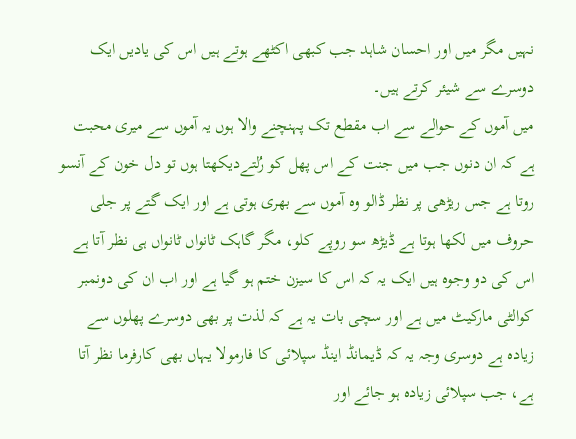نہیں مگر میں اور احسان شاہد جب کبھی اکٹھے ہوتے ہیں اس کی یادیں ایک دوسرے سے شیئر کرتے ہیں۔
میں آموں کے حوالے سے اب مقطع تک پہنچنے والا ہوں یہ آموں سے میری محبت ہے کہ ان دنوں جب میں جنت کے اس پھل کو رُلتےدیکھتا ہوں تو دل خون کے آنسو روتا ہے جس ریڑھی پر نظر ڈالو وہ آموں سے بھری ہوتی ہے اور ایک گتے پر جلی حروف میں لکھا ہوتا ہے ڈیڑھ سو روپے کلو، مگر گاہک ٹانواں ٹانواں ہی نظر آتا ہے اس کی دو وجوہ ہیں ایک یہ کہ اس کا سیزن ختم ہو گیا ہے اور اب ان کی دونمبر کوالٹی مارکیٹ میں ہے اور سچی بات یہ ہے کہ لذت پر بھی دوسرے پھلوں سے زیادہ ہے دوسری وجہ یہ کہ ڈیمانڈ اینڈ سپلائی کا فارمولا یہاں بھی کارفرما نظر آتا ہے، جب سپلائی زیادہ ہو جائے اور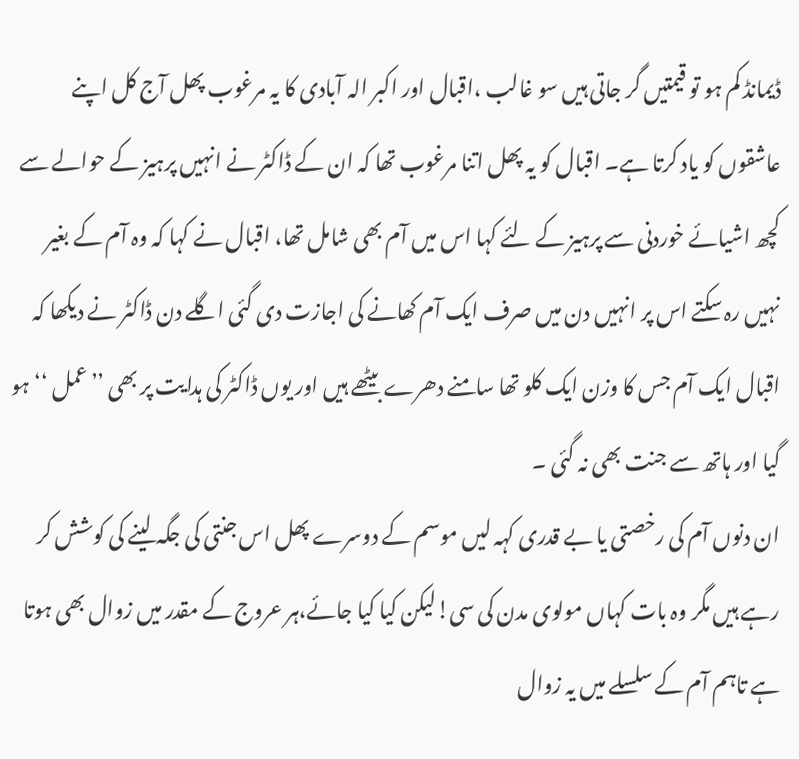ڈیمانڈ کم ہو تو قیمتیں گر جاتی ہیں سو غالب ،اقبال اور اکبر الہ آبادی کا یہ مرغوب پھل آج کل اپنے عاشقوں کو یاد کرتا ہے۔ اقبال کو یہ پھل اتنا مرغوب تھا کہ ان کے ڈاکٹر نے انہیں پرہیز کے حوالے سے کچھ اشیائے خوردنی سے پرہیز کے لئے کہا اس میں آم بھی شامل تھا، اقبال نے کہا کہ وہ آم کے بغیر نہیں رہ سکتے اس پر انہیں دن میں صرف ایک آم کھانے کی اجازت دی گئی اگلے دن ڈاکٹر نے دیکھا کہ اقبال ایک آم جس کا وزن ایک کلو تھا سامنے دھرے بیٹھے ہیں اور یوں ڈاکٹر کی ہدایت پر بھی ’’عمل ‘‘ہو گیا اور ہاتھ سے جنت بھی نہ گئی ۔
ان دنوں آم کی رخصتی یا بے قدری کہہ لیں موسم کے دوسرے پھل اس جنتی کی جگہ لینے کی کوشش کر رہے ہیں مگر وہ بات کہاں مولوی مدن کی سی!لیکن کیا کیا جائے،ہر عروج کے مقدر میں زوال بھی ہوتا ہے تاہم آم کے سلسلے میں یہ زوال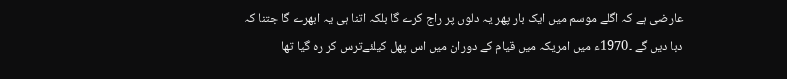عارضی ہے کہ اگلے موسم میں ایک بار پھر یہ دلوں پر راج کرے گا بلکہ اتنا ہی یہ ابھرے گا جتنا کہ دبا دیں گے ۔1970ء میں امریکہ میں قیام کے دوران میں اس پھل کیلئےترس کر رہ گیا تھا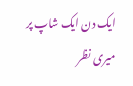ایک دن ایک شاپ پر میری نظر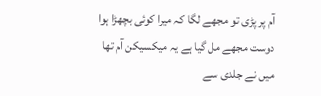آم پر پڑی تو مجھے لگا کہ میرا کوئی بچھڑا ہوا دوست مجھے مل گیا ہے یہ میکسیکن آم تھا میں نے جلدی سے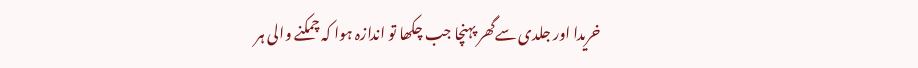خریدا اور جلدی سےگھر پہنچا جب چکھا تو اندازہ ہوا کہ چمکنے والی ہر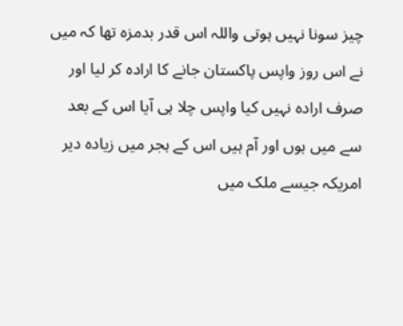چیز سونا نہیں ہوتی واللہ اس قدر بدمزہ تھا کہ میں نے اس روز واپس پاکستان جانے کا ارادہ کر لیا اور صرف ارادہ نہیں کیا واپس چلا ہی آیا اس کے بعد سے میں ہوں اور آم ہیں اس کے ہجر میں زیادہ دیر امریکہ جیسے ملک میں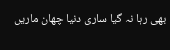بھی رہا نہ گیا ساری دنیا چھان ماریں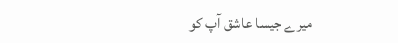میرے جیسا عاشق آپ کو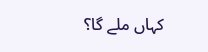کہاں ملے گا؟